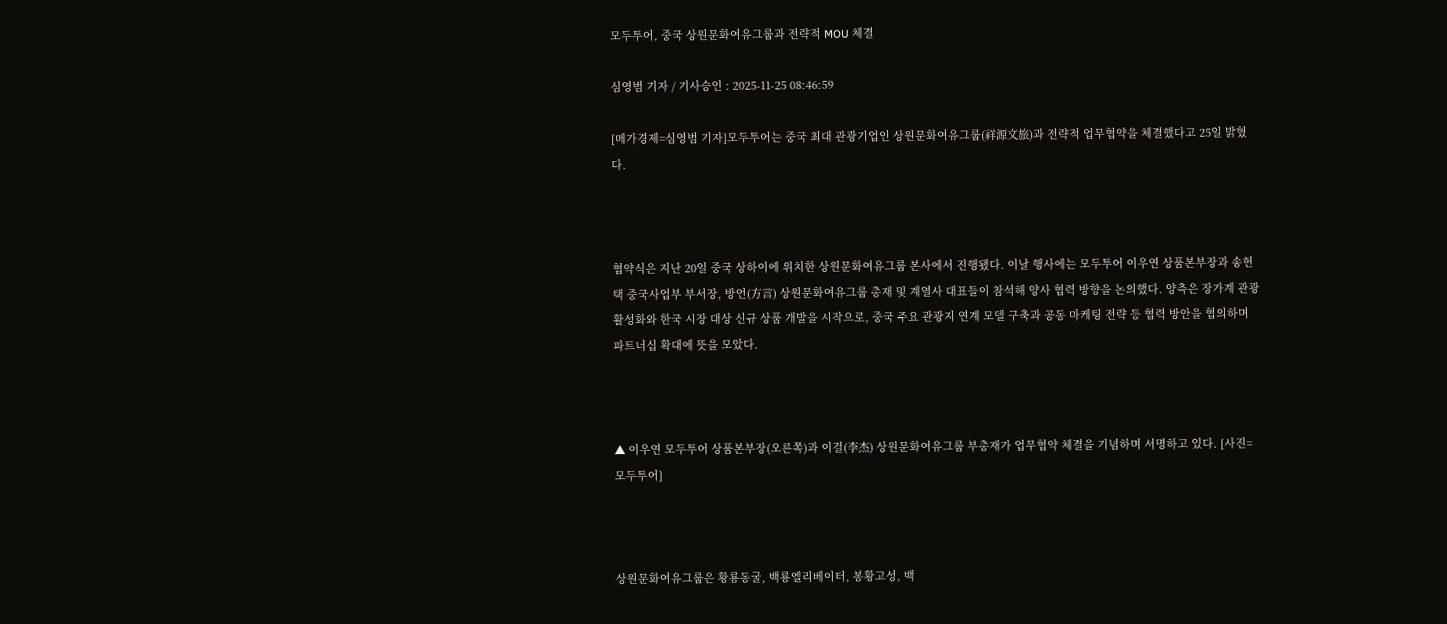모두투어, 중국 상원문화여유그룹과 전략적 MOU 체결

심영범 기자 / 기사승인 : 2025-11-25 08:46:59

[메가경제=심영범 기자]모두투어는 중국 최대 관광기업인 상원문화여유그룹(祥源文旅)과 전략적 업무협약을 체결했다고 25일 밝혔다.



협약식은 지난 20일 중국 상하이에 위치한 상원문화여유그룹 본사에서 진행됐다. 이날 행사에는 모두투어 이우연 상품본부장과 송헌택 중국사업부 부서장, 방언(方言) 상원문화여유그룹 총재 및 계열사 대표들이 참석해 양사 협력 방향을 논의했다. 양측은 장가계 관광 활성화와 한국 시장 대상 신규 상품 개발을 시작으로, 중국 주요 관광지 연계 모델 구축과 공동 마케팅 전략 등 협력 방안을 협의하며 파트너십 확대에 뜻을 모았다.



▲ 이우연 모두투어 상품본부장(오른쪽)과 이걸(李杰) 상원문화여유그룹 부총재가 업무협약 체결을 기념하며 서명하고 있다. [사진=모두투어]



상원문화여유그룹은 황룡동굴, 백룡엘리베이터, 봉황고성, 백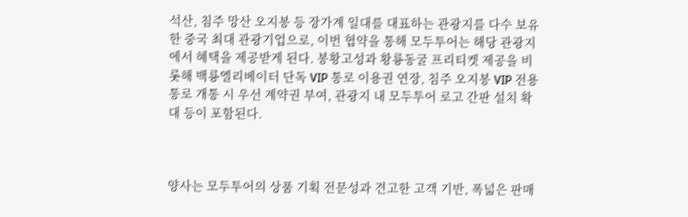석산, 침주 망산 오지봉 등 장가계 일대를 대표하는 관광지를 다수 보유한 중국 최대 관광기업으로, 이번 협약을 통해 모두투어는 해당 관광지에서 혜택을 제공받게 된다. 봉황고성과 황룡동굴 프리티켓 제공을 비롯해 백룡엘리베이터 단독 VIP 통로 이용권 연장, 침주 오지봉 VIP 전용 통로 개통 시 우선 계약권 부여, 관광지 내 모두투어 로고 간판 설치 확대 등이 포함된다.



양사는 모두투어의 상품 기획 전문성과 견고한 고객 기반, 폭넓은 판매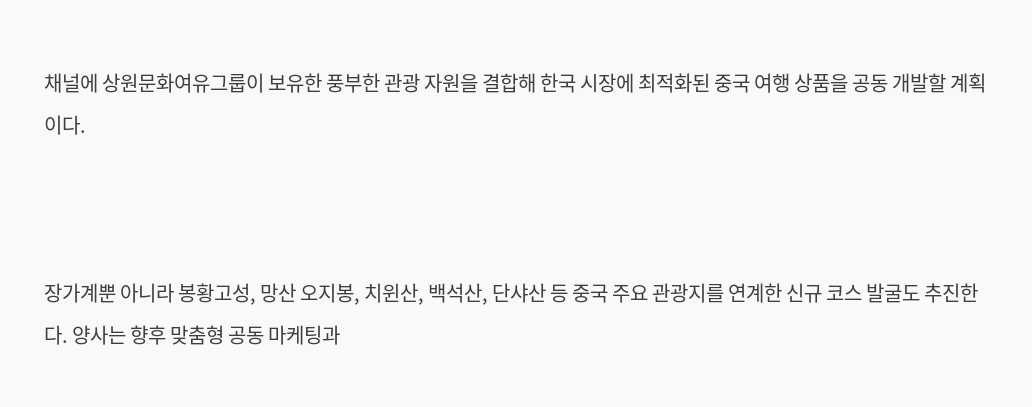채널에 상원문화여유그룹이 보유한 풍부한 관광 자원을 결합해 한국 시장에 최적화된 중국 여행 상품을 공동 개발할 계획이다.



장가계뿐 아니라 봉황고성, 망산 오지봉, 치윈산, 백석산, 단샤산 등 중국 주요 관광지를 연계한 신규 코스 발굴도 추진한다. 양사는 향후 맞춤형 공동 마케팅과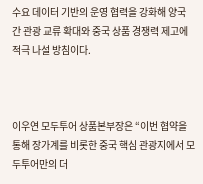수요 데이터 기반의 운영 협력을 강화해 양국 간 관광 교류 확대와 중국 상품 경쟁력 제고에 적극 나설 방침이다.



이우연 모두투어 상품본부장은 “이번 협약을 통해 장가계를 비롯한 중국 핵심 관광지에서 모두투어만의 더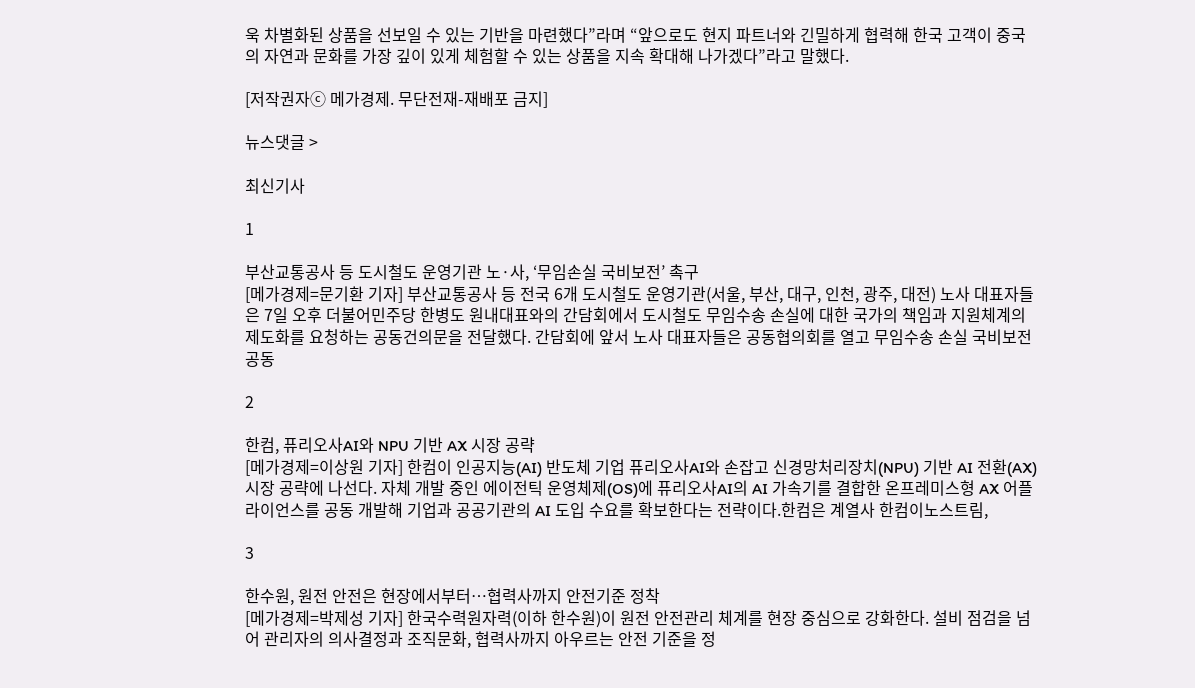욱 차별화된 상품을 선보일 수 있는 기반을 마련했다”라며 “앞으로도 현지 파트너와 긴밀하게 협력해 한국 고객이 중국의 자연과 문화를 가장 깊이 있게 체험할 수 있는 상품을 지속 확대해 나가겠다”라고 말했다.

[저작권자ⓒ 메가경제. 무단전재-재배포 금지]

뉴스댓글 >

최신기사

1

부산교통공사 등 도시철도 운영기관 노·사, ‘무임손실 국비보전’ 촉구
[메가경제=문기환 기자] 부산교통공사 등 전국 6개 도시철도 운영기관(서울, 부산, 대구, 인천, 광주, 대전) 노사 대표자들은 7일 오후 더불어민주당 한병도 원내대표와의 간담회에서 도시철도 무임수송 손실에 대한 국가의 책임과 지원체계의 제도화를 요청하는 공동건의문을 전달했다. 간담회에 앞서 노사 대표자들은 공동협의회를 열고 무임수송 손실 국비보전 공동

2

한컴, 퓨리오사AI와 NPU 기반 AX 시장 공략
[메가경제=이상원 기자] 한컴이 인공지능(AI) 반도체 기업 퓨리오사AI와 손잡고 신경망처리장치(NPU) 기반 AI 전환(AX) 시장 공략에 나선다. 자체 개발 중인 에이전틱 운영체제(OS)에 퓨리오사AI의 AI 가속기를 결합한 온프레미스형 AX 어플라이언스를 공동 개발해 기업과 공공기관의 AI 도입 수요를 확보한다는 전략이다.한컴은 계열사 한컴이노스트림,

3

한수원, 원전 안전은 현장에서부터…협력사까지 안전기준 정착
[메가경제=박제성 기자] 한국수력원자력(이하 한수원)이 원전 안전관리 체계를 현장 중심으로 강화한다. 설비 점검을 넘어 관리자의 의사결정과 조직문화, 협력사까지 아우르는 안전 기준을 정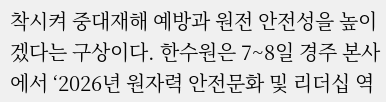착시켜 중대재해 예방과 원전 안전성을 높이겠다는 구상이다. 한수원은 7~8일 경주 본사에서 ‘2026년 원자력 안전문화 및 리더십 역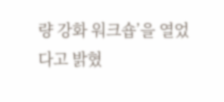량 강화 워크숍’을 열었다고 밝혔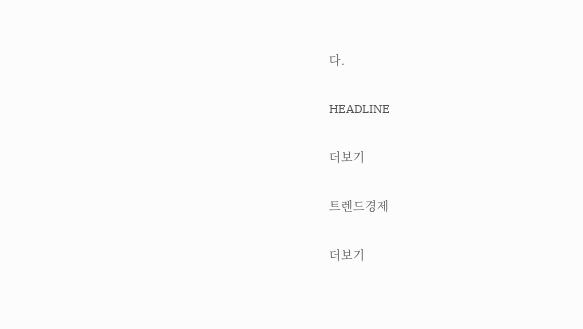다.

HEADLINE

더보기

트렌드경제

더보기